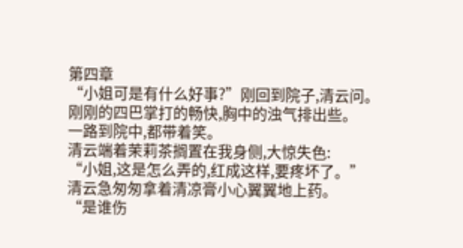第四章
“小姐可是有什么好事?”刚回到院子,清云问。
刚刚的四巴掌打的畅快,胸中的浊气排出些。
一路到院中,都带着笑。
清云端着茉莉茶搁置在我身侧,大惊失色:
“小姐,这是怎么弄的,红成这样,要疼坏了。”
清云急匆匆拿着清凉膏小心翼翼地上药。
“是谁伤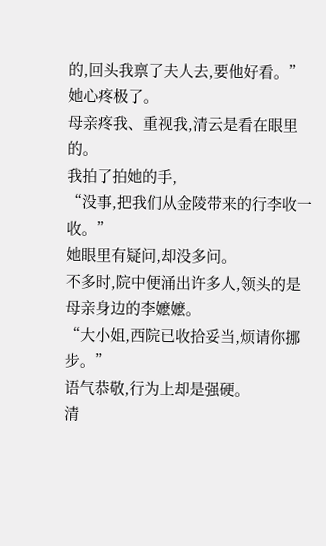的,回头我禀了夫人去,要他好看。”她心疼极了。
母亲疼我、重视我,清云是看在眼里的。
我拍了拍她的手,
“没事,把我们从金陵带来的行李收一收。”
她眼里有疑问,却没多问。
不多时,院中便涌出许多人,领头的是母亲身边的李嬷嬷。
“大小姐,西院已收拾妥当,烦请你挪步。”
语气恭敬,行为上却是强硬。
清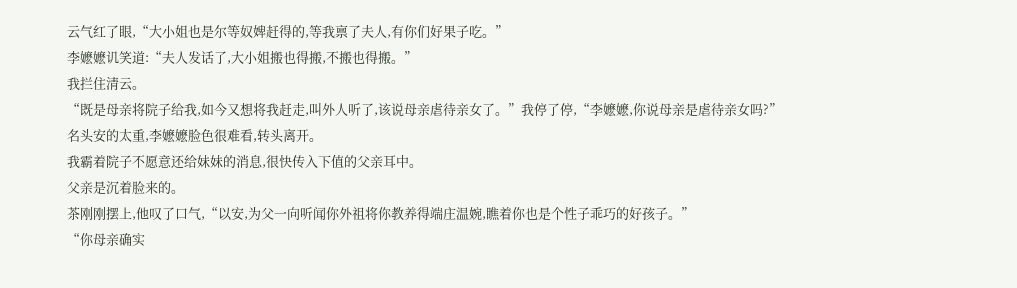云气红了眼,“大小姐也是尔等奴婢赶得的,等我禀了夫人,有你们好果子吃。”
李嬷嬷讥笑道:“夫人发话了,大小姐搬也得搬,不搬也得搬。”
我拦住清云。
“既是母亲将院子给我,如今又想将我赶走,叫外人听了,该说母亲虐待亲女了。”我停了停,“李嬷嬷,你说母亲是虐待亲女吗?”
名头安的太重,李嬷嬷脸色很难看,转头离开。
我霸着院子不愿意还给妹妹的消息,很快传入下值的父亲耳中。
父亲是沉着脸来的。
茶刚刚摆上,他叹了口气,“以安,为父一向听闻你外祖将你教养得端庄温婉,瞧着你也是个性子乖巧的好孩子。”
“你母亲确实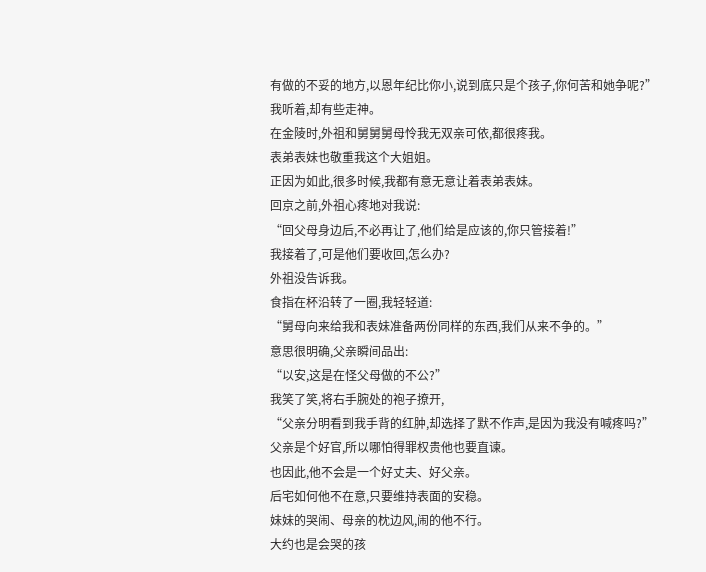有做的不妥的地方,以恩年纪比你小,说到底只是个孩子,你何苦和她争呢?”
我听着,却有些走神。
在金陵时,外祖和舅舅舅母怜我无双亲可依,都很疼我。
表弟表妹也敬重我这个大姐姐。
正因为如此,很多时候,我都有意无意让着表弟表妹。
回京之前,外祖心疼地对我说:
“回父母身边后,不必再让了,他们给是应该的,你只管接着!”
我接着了,可是他们要收回,怎么办?
外祖没告诉我。
食指在杯沿转了一圈,我轻轻道:
“舅母向来给我和表妹准备两份同样的东西,我们从来不争的。”
意思很明确,父亲瞬间品出:
“以安,这是在怪父母做的不公?”
我笑了笑,将右手腕处的袍子撩开,
“父亲分明看到我手背的红肿,却选择了默不作声,是因为我没有喊疼吗?”
父亲是个好官,所以哪怕得罪权贵他也要直谏。
也因此,他不会是一个好丈夫、好父亲。
后宅如何他不在意,只要维持表面的安稳。
妹妹的哭闹、母亲的枕边风,闹的他不行。
大约也是会哭的孩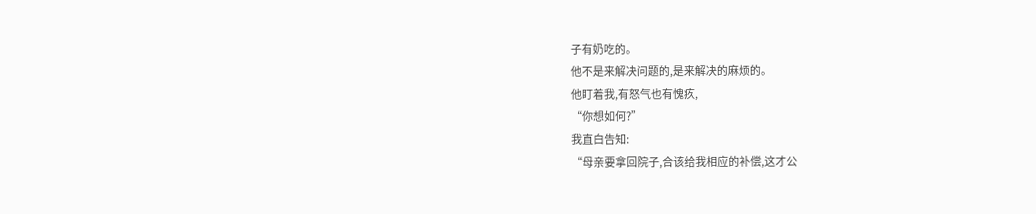子有奶吃的。
他不是来解决问题的,是来解决的麻烦的。
他盯着我,有怒气也有愧疚,
“你想如何?”
我直白告知:
“母亲要拿回院子,合该给我相应的补偿,这才公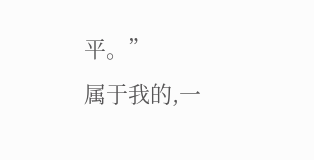平。”
属于我的,一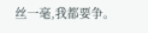丝一毫,我都要争。